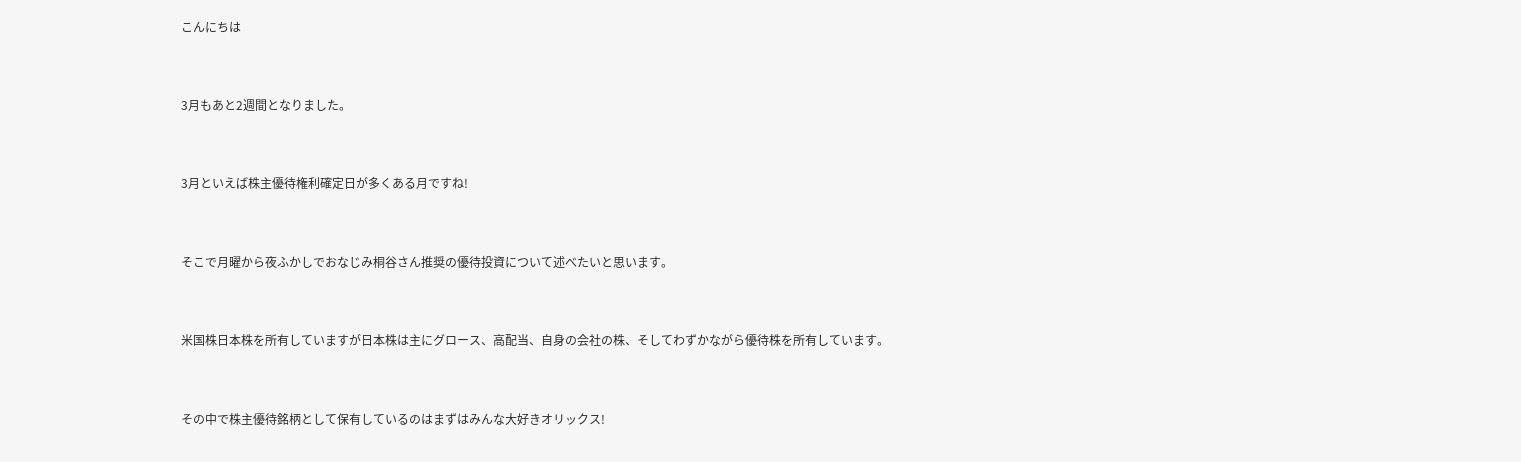こんにちは



3月もあと2週間となりました。



3月といえば株主優待権利確定日が多くある月ですね!



そこで月曜から夜ふかしでおなじみ桐谷さん推奨の優待投資について述べたいと思います。



米国株日本株を所有していますが日本株は主にグロース、高配当、自身の会社の株、そしてわずかながら優待株を所有しています。



その中で株主優待銘柄として保有しているのはまずはみんな大好きオリックス!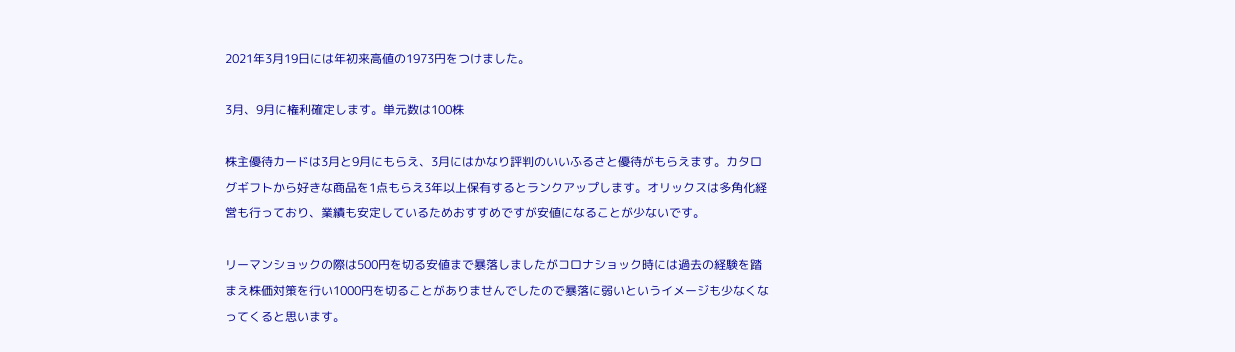2021年3月19日には年初来高値の1973円をつけました。

3月、9月に権利確定します。単元数は100株

株主優待カードは3月と9月にもらえ、3月にはかなり評判のいいふるさと優待がもらえます。カタログギフトから好きな商品を1点もらえ3年以上保有するとランクアップします。オリックスは多角化経営も行っており、業績も安定しているためおすすめですが安値になることが少ないです。

リーマンショックの際は500円を切る安値まで暴落しましたがコロナショック時には過去の経験を踏まえ株価対策を行い1000円を切ることがありませんでしたので暴落に弱いというイメージも少なくなってくると思います。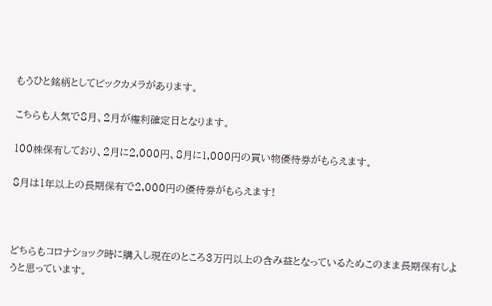もうひと銘柄としてビックカメラがあります。

こちらも人気で8月、2月が権利確定日となります。

100株保有しており、2月に2,000円、8月に1,000円の買い物優待券がもらえます。

8月は1年以上の長期保有で2,000円の優待券がもらえます!



どちらもコロナショック時に購入し現在のところ3万円以上の含み益となっているためこのまま長期保有しようと思っています。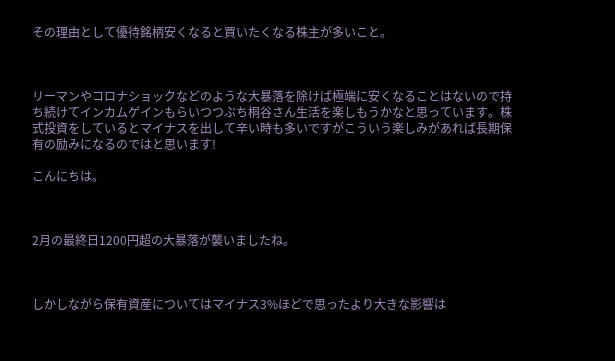その理由として優待銘柄安くなると買いたくなる株主が多いこと。



リーマンやコロナショックなどのような大暴落を除けば極端に安くなることはないので持ち続けてインカムゲインもらいつつぷち桐谷さん生活を楽しもうかなと思っています。株式投資をしているとマイナスを出して辛い時も多いですがこういう楽しみがあれば長期保有の励みになるのではと思います!

こんにちは。



2月の最終日1200円超の大暴落が襲いましたね。



しかしながら保有資産についてはマイナス3%ほどで思ったより大きな影響は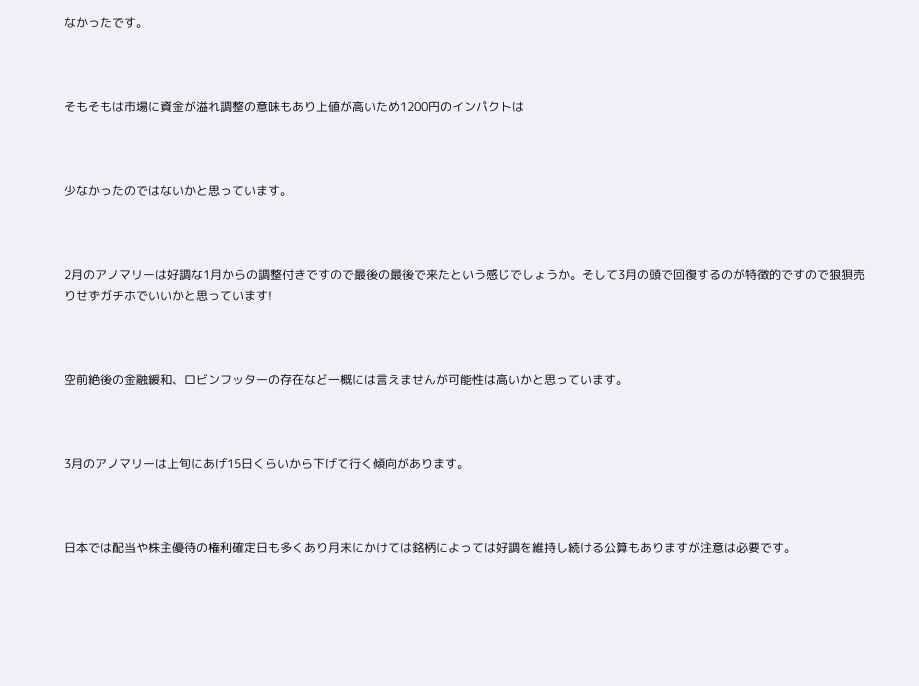なかったです。



そもそもは市場に資金が溢れ調整の意味もあり上値が高いため1200円のインパクトは



少なかったのではないかと思っています。



2月のアノマリーは好調な1月からの調整付きですので最後の最後で来たという感じでしょうか。そして3月の頭で回復するのが特徴的ですので狼狽売りせずガチホでいいかと思っています!



空前絶後の金融緩和、ロビンフッターの存在など一概には言えませんが可能性は高いかと思っています。



3月のアノマリーは上旬にあげ15日くらいから下げて行く傾向があります。



日本では配当や株主優待の権利確定日も多くあり月末にかけては銘柄によっては好調を維持し続ける公算もありますが注意は必要です。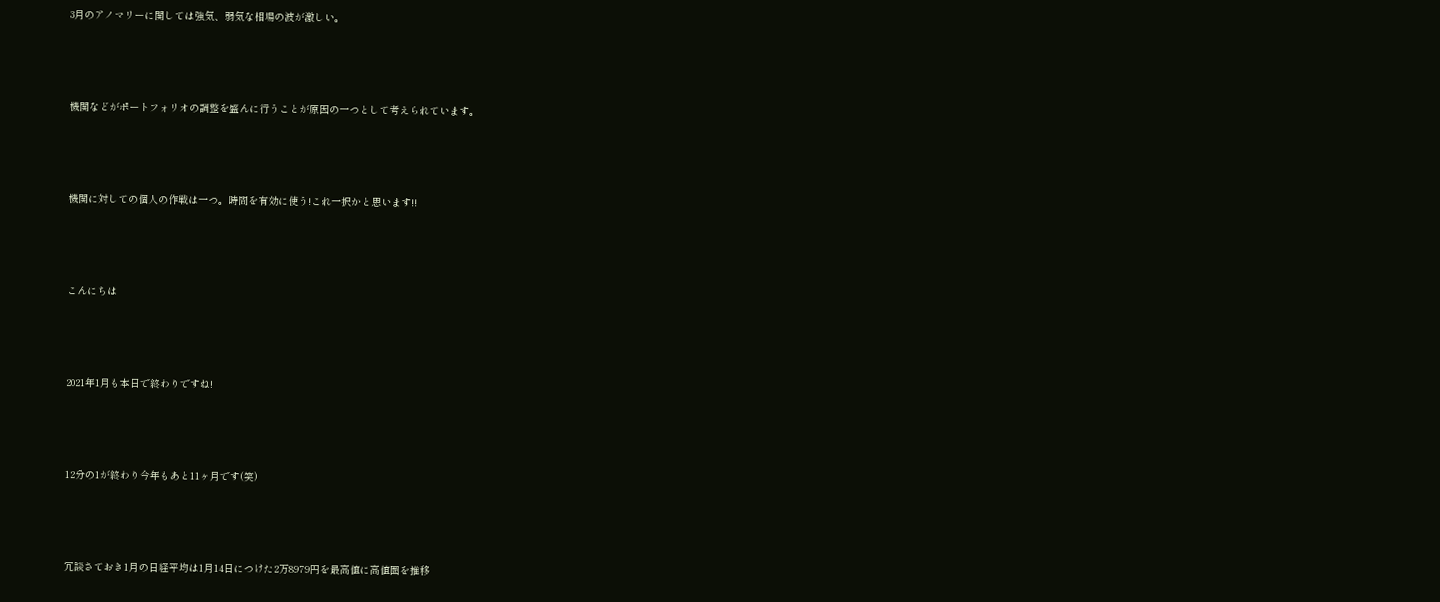3月のアノマリーに関しては強気、弱気な相場の波が激しい。



機関などがポートフォリオの調整を盛んに行うことが原因の一つとして考えられています。



機関に対しての個人の作戦は一つ。時間を有効に使う!これ一択かと思います!!



こんにちは



2021年1月も本日で終わりですね!



12分の1が終わり今年もあと11ヶ月です(笑)



冗談さておき1月の日経平均は1月14日につけた2万8979円を最高値に高値圏を推移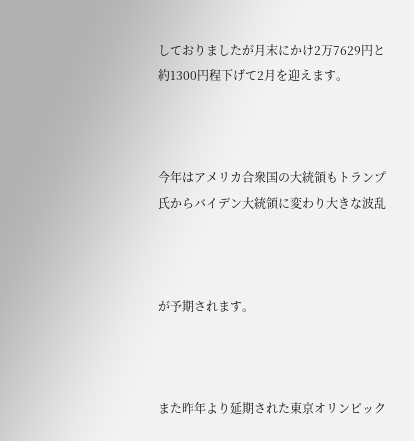しておりましたが月末にかけ2万7629円と約1300円程下げて2月を迎えます。



今年はアメリカ合衆国の大統領もトランプ氏からバイデン大統領に変わり大きな波乱



が予期されます。



また昨年より延期された東京オリンピック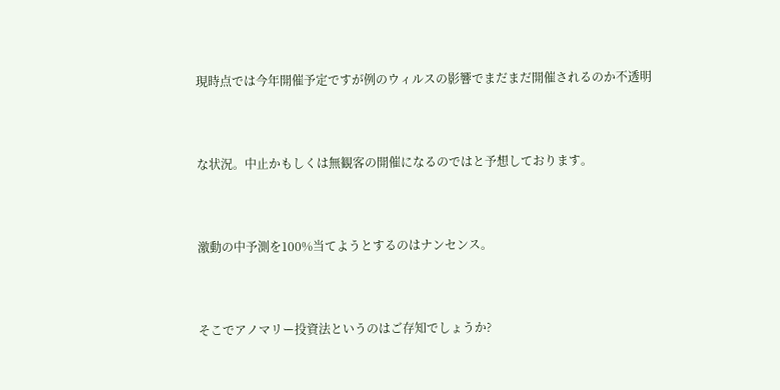現時点では今年開催予定ですが例のウィルスの影響でまだまだ開催されるのか不透明



な状況。中止かもしくは無観客の開催になるのではと予想しております。



激動の中予測を100%当てようとするのはナンセンス。



そこでアノマリー投資法というのはご存知でしょうか?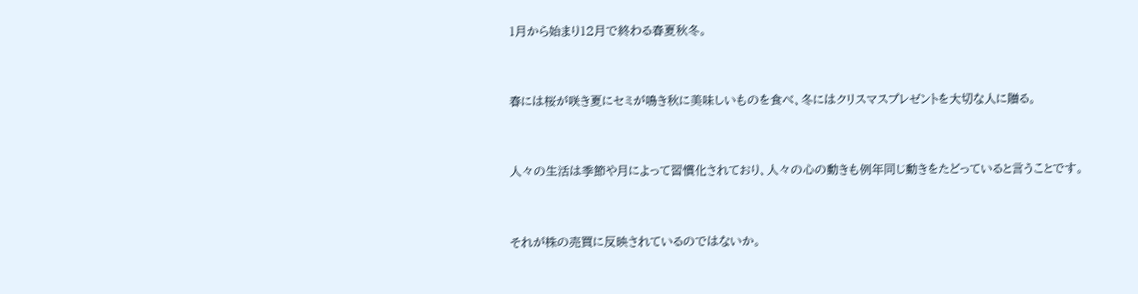1月から始まり12月で終わる春夏秋冬。



春には桜が咲き夏にセミが鳴き秋に美味しいものを食べ、冬にはクリスマスプレゼントを大切な人に贈る。



人々の生活は季節や月によって習慣化されており、人々の心の動きも例年同じ動きをたどっていると言うことです。



それが株の売買に反映されているのではないか。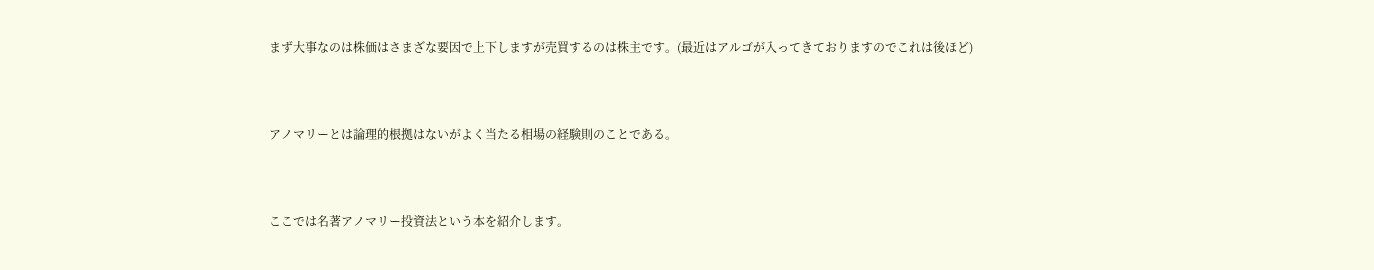まず大事なのは株価はさまざな要因で上下しますが売買するのは株主です。(最近はアルゴが入ってきておりますのでこれは後ほど)



アノマリーとは論理的根拠はないがよく当たる相場の経験則のことである。



ここでは名著アノマリー投資法という本を紹介します。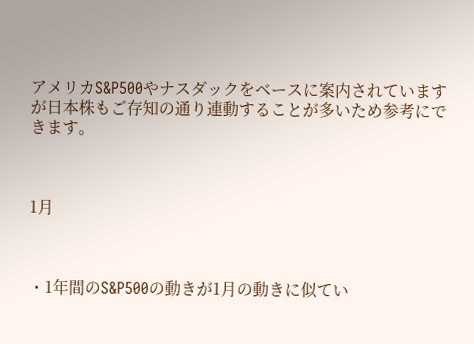アメリカS&P500やナスダックをベースに案内されていますが日本株もご存知の通り連動することが多いため参考にできます。



1月



・1年間のS&P500の動きが1月の動きに似てい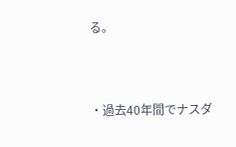る。



・過去40年間でナスダ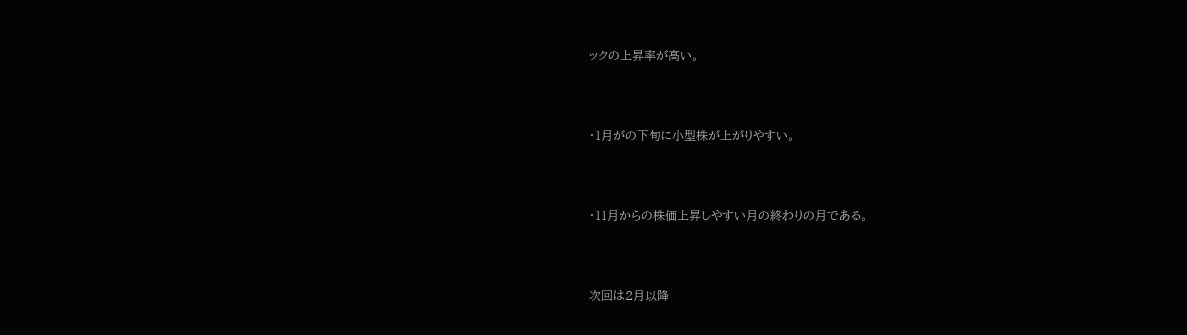ックの上昇率が高い。



・1月がの下旬に小型株が上がりやすい。



・11月からの株価上昇しやすい月の終わりの月である。



次回は2月以降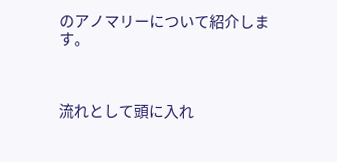のアノマリーについて紹介します。



流れとして頭に入れ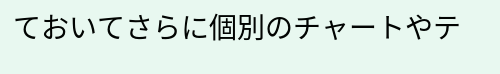ておいてさらに個別のチャートやテ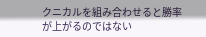クニカルを組み合わせると勝率が上がるのではない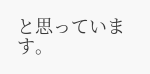と思っています。